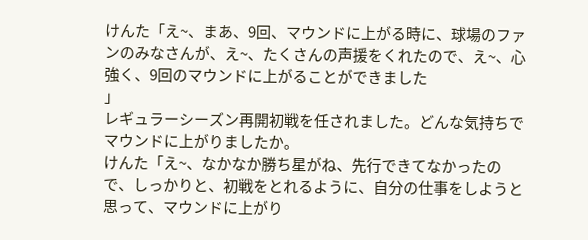けんた「え~、まあ、9回、マウンドに上がる時に、球場のファンのみなさんが、え~、たくさんの声援をくれたので、え~、心強く、9回のマウンドに上がることができました
」
レギュラーシーズン再開初戦を任されました。どんな気持ちでマウンドに上がりましたか。
けんた「え~、なかなか勝ち星がね、先行できてなかったので、しっかりと、初戦をとれるように、自分の仕事をしようと思って、マウンドに上がり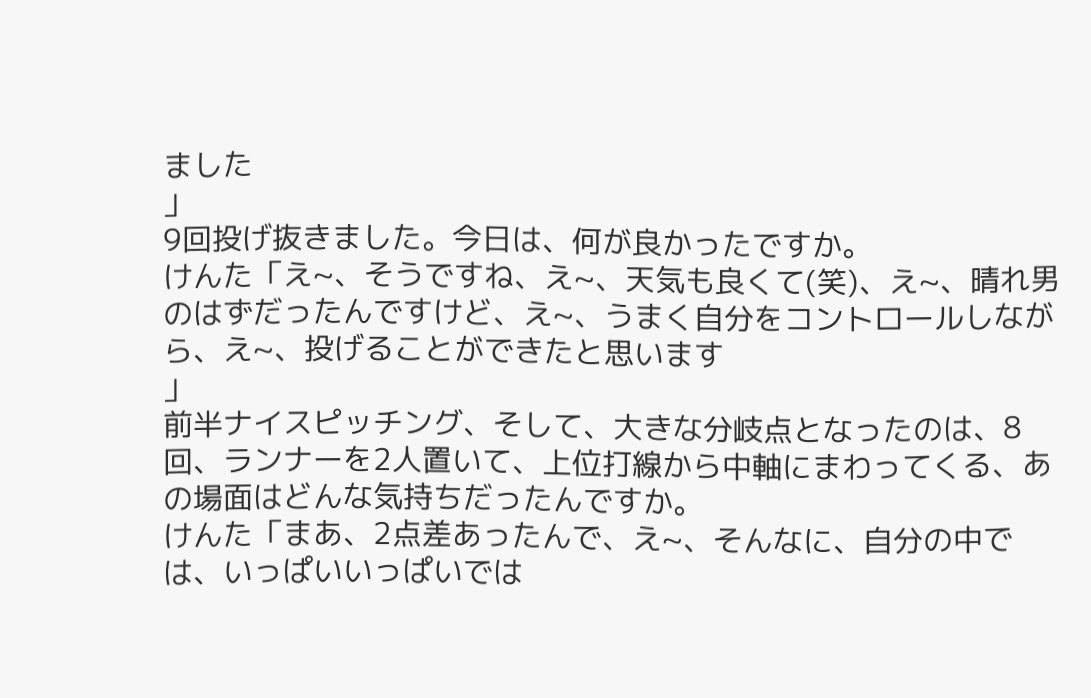ました
」
9回投げ抜きました。今日は、何が良かったですか。
けんた「え~、そうですね、え~、天気も良くて(笑)、え~、晴れ男のはずだったんですけど、え~、うまく自分をコントロールしながら、え~、投げることができたと思います
」
前半ナイスピッチング、そして、大きな分岐点となったのは、8回、ランナーを2人置いて、上位打線から中軸にまわってくる、あの場面はどんな気持ちだったんですか。
けんた「まあ、2点差あったんで、え~、そんなに、自分の中では、いっぱいいっぱいでは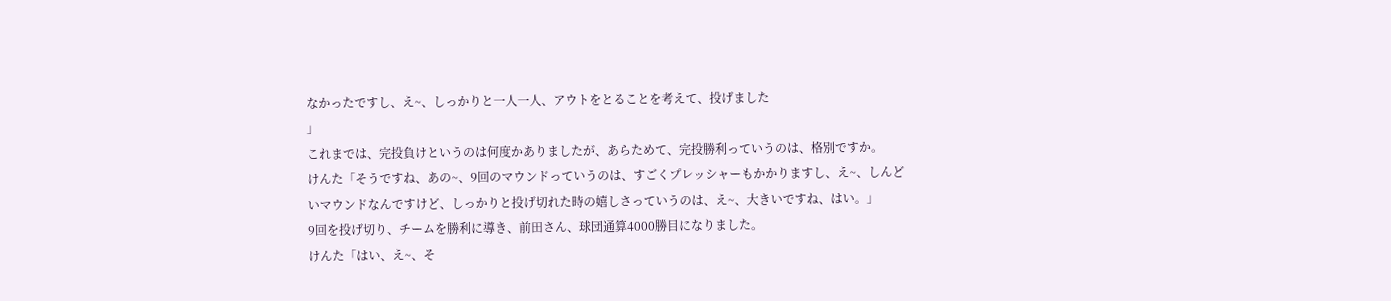なかったですし、え~、しっかりと一人一人、アウトをとることを考えて、投げました
」
これまでは、完投負けというのは何度かありましたが、あらためて、完投勝利っていうのは、格別ですか。
けんた「そうですね、あの~、9回のマウンドっていうのは、すごくプレッシャーもかかりますし、え~、しんどいマウンドなんですけど、しっかりと投げ切れた時の嬉しさっていうのは、え~、大きいですね、はい。」
9回を投げ切り、チームを勝利に導き、前田さん、球団通算4000勝目になりました。
けんた「はい、え~、そ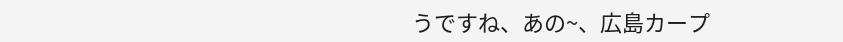うですね、あの~、広島カープ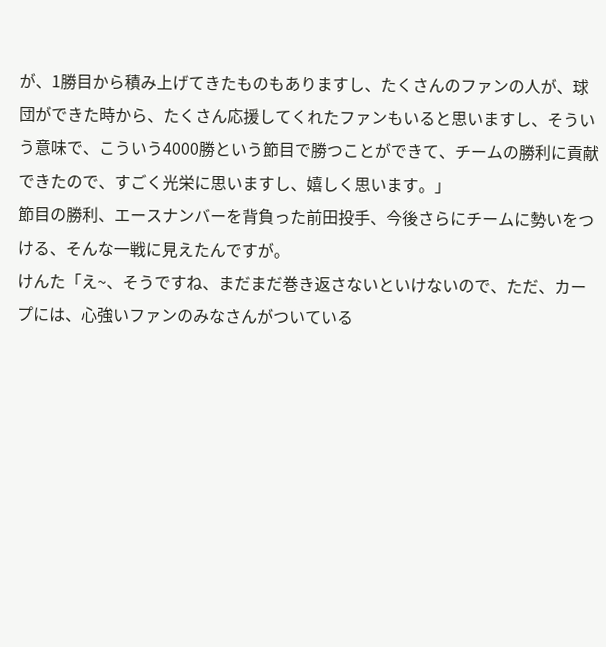が、1勝目から積み上げてきたものもありますし、たくさんのファンの人が、球団ができた時から、たくさん応援してくれたファンもいると思いますし、そういう意味で、こういう4000勝という節目で勝つことができて、チームの勝利に貢献できたので、すごく光栄に思いますし、嬉しく思います。」
節目の勝利、エースナンバーを背負った前田投手、今後さらにチームに勢いをつける、そんな一戦に見えたんですが。
けんた「え~、そうですね、まだまだ巻き返さないといけないので、ただ、カープには、心強いファンのみなさんがついている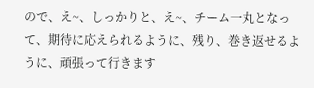ので、え~、しっかりと、え~、チーム一丸となって、期待に応えられるように、残り、巻き返せるように、頑張って行きます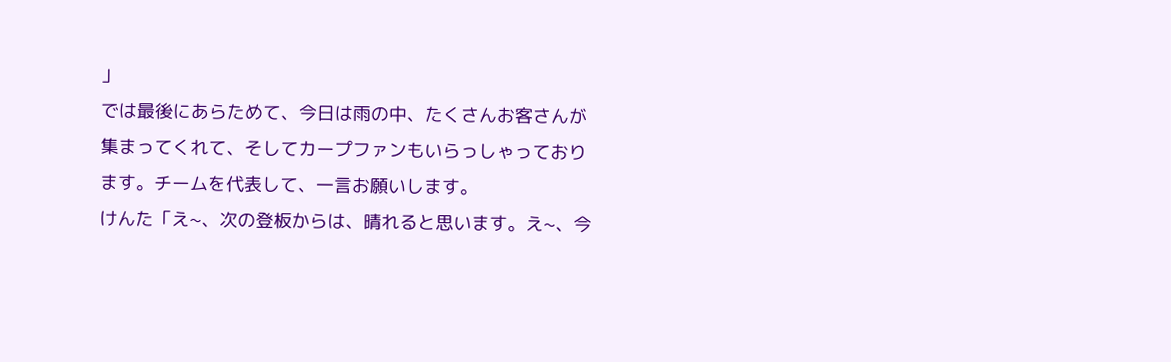」
では最後にあらためて、今日は雨の中、たくさんお客さんが集まってくれて、そしてカープファンもいらっしゃっております。チームを代表して、一言お願いします。
けんた「え~、次の登板からは、晴れると思います。え~、今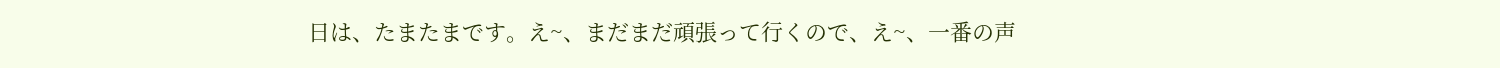日は、たまたまです。え~、まだまだ頑張って行くので、え~、一番の声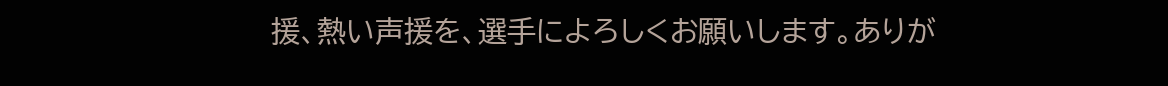援、熱い声援を、選手によろしくお願いします。ありが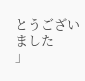とうございました
」